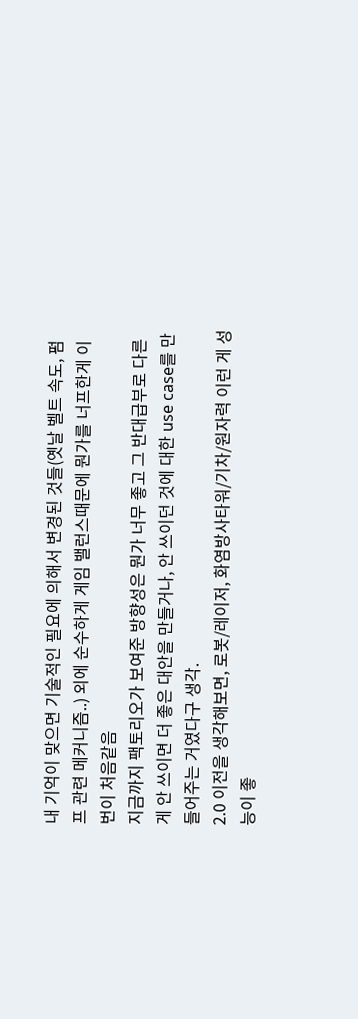내 기억이 맞으면 기술적인 필요에 의해서 변경된 것들(옛날 벨트 속도, 펌프 관련 메커니즘..) 외에 순수하게 게임 밸런스때문에 뭔가를 너프한게 이번이 처음같음
지금까지 팩토리오가 보여준 방향성은 뭔가 너무 좋고 그 반대급부로 다른 게 안 쓰이면 더 좋은 대안을 만들거나, 안 쓰이던 것에 대한 use case를 만들어주는 거였다구 생각.
2.0 이전을 생각해보면, 로봇/레이저, 화염방사타워/기차/원자력 이런 게 성능이 좋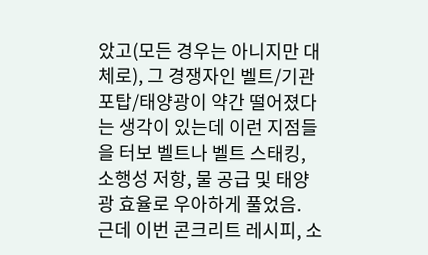았고(모든 경우는 아니지만 대체로), 그 경쟁자인 벨트/기관 포탑/태양광이 약간 떨어졌다는 생각이 있는데 이런 지점들을 터보 벨트나 벨트 스태킹, 소행성 저항, 물 공급 및 태양광 효율로 우아하게 풀었음.
근데 이번 콘크리트 레시피, 소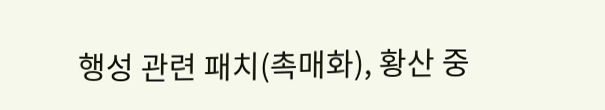행성 관련 패치(촉매화), 황산 중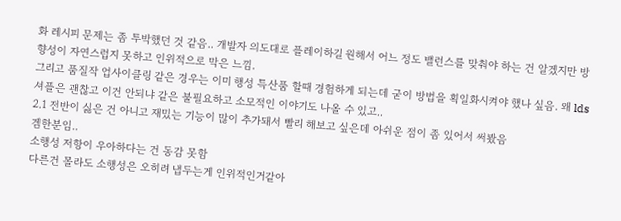화 레시피 문제는 좀 투박했던 것 같음.. 개발자 의도대로 플레이하길 원해서 어느 정도 밸런스를 맞춰야 하는 건 알겠지만 방향성이 자연스럽지 못하고 인위적으로 막은 느낌.
그리고 품질작 업사이클링 같은 경우는 이미 행성 특산품 할때 경험하게 되는데 굳이 방법을 획일화시켜야 했나 싶음. 왜 lds 셔플은 괜찮고 이건 안되냐 같은 불필요하고 소모적인 이야기도 나올 수 있고..
2.1 전반이 싫은 건 아니고 재밌는 기능이 많이 추가돼서 빨리 해보고 싶은데 아쉬운 점이 좀 있어서 써봤음
겜한분임..
소행성 저항이 우아하다는 건 동감 못함
다른건 몰라도 소행성은 오히려 냅두는게 인위적인거같아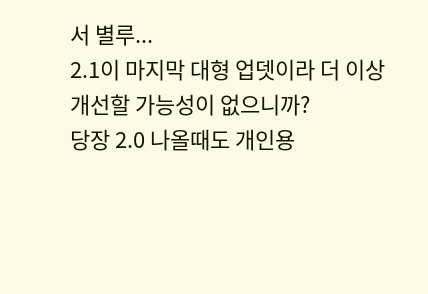서 별루...
2.1이 마지막 대형 업뎃이라 더 이상 개선할 가능성이 없으니까?
당장 2.0 나올때도 개인용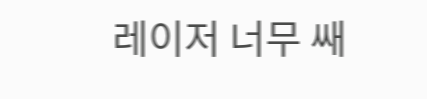레이저 너무 쌔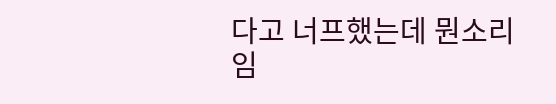다고 너프했는데 뭔소리임